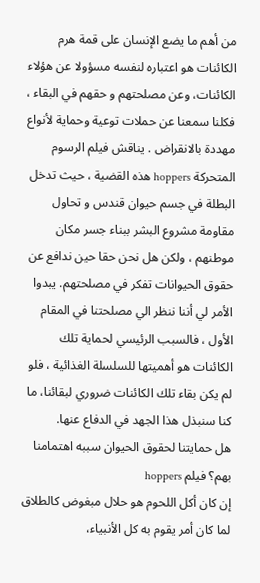من أهم ما يضع الإنسان على قمة هرم الكائنات هو اعتباره لنفسه مسؤولا عن هؤلاء الكائنات، وعن مصلحتهم و حقهم في البقاء ، فكلنا سمعنا عن حملات توعية وحماية لأنواع مهددة بالانقراض . يناقش فيلم الرسوم المتحركة hoppers هذه القضية ، حيث تدخل البطلة في جسم حيوان قندس و تحاول مقاومة مشروع البشر ببناء جسر مكان موطنهم ، ولكن هل نحن حقا حين ندافع عن حقوق الحيوانات تفكر في مصلحتهم. يبدوا الأمر لي أننا ننظر الي مصلحتنا في المقام الأول ، فالسبب الرئيسي لحماية تلك الكائنات هو أهميتها للسلسلة الغذائية ، فلو لم يكن بقاء تلك الكائنات ضروري لبقائنا، ما كنا سنبذل هذا الجهد في الدفاع عنها.
هل حمايتنا لحقوق الحيوان سببه اهتمامنا بهم؟ فيلم hoppers
إن كان أكل اللحوم هو حلال مبغوض كالطلاق لما كان أمر يقوم به كل الأنبياء،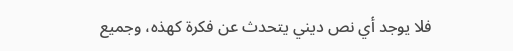فلا يوجد أي نص ديني يتحدث عن فكرة كهذه، وجميع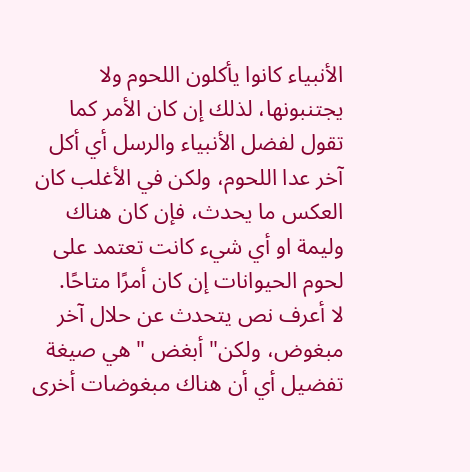الأنبياء كانوا يأكلون اللحوم ولا يجتنبونها، لذلك إن كان الأمر كما تقول لفضل الأنبياء والرسل أي أكل آخر عدا اللحوم، ولكن في الأغلب كان العكس ما يحدث، فإن كان هناك وليمة او أي شيء كانت تعتمد على لحوم الحيوانات إن كان أمرًا متاحًا.
لا أعرف نص يتحدث عن حلال آخر مبغوض، ولكن" أبغض " هي صيغة تفضيل أي أن هناك مبغوضات أخرى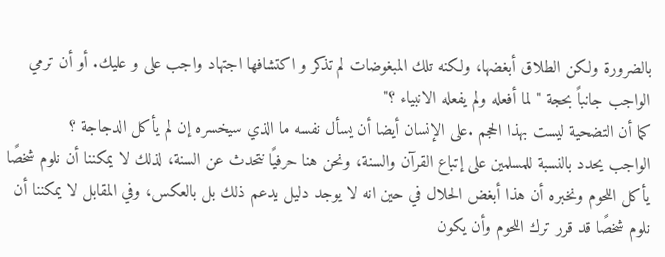بالضرورة ولكن الطلاق أبغضها، ولكنه تلك المبغوضات لم تذكر و اكتشافها اجتهاد واجب على و عليك. أو أن ترمي الواجب جانباً بحجة " لما أفعله ولم يفعله الانبياء ؟"
كما أن التضحية ليست بهذا الحجم .على الإنسان أيضا أن يسأل نفسه ما الذي سيخسره إن لم يأكل الدجاجة ؟
الواجب يحدد بالنسبة للمسلمين على إتباع القرآن والسنة، ونحن هنا حرفيًا نتحدث عن السنة، لذلك لا يمكننا أن نلوم شخصًا يأكل اللحوم ونخبره أن هذا أبغض الحلال في حين انه لا يوجد دليل يدعم ذلك بل بالعكس، وفي المقابل لا يمكننا أن نلوم شخصًا قد قرر ترك اللحوم وأن يكون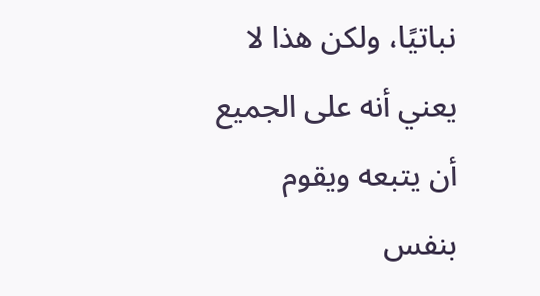نباتيًا، ولكن هذا لا يعني أنه على الجميع أن يتبعه ويقوم بنفس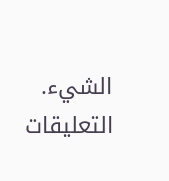الشيء.
التعليقات